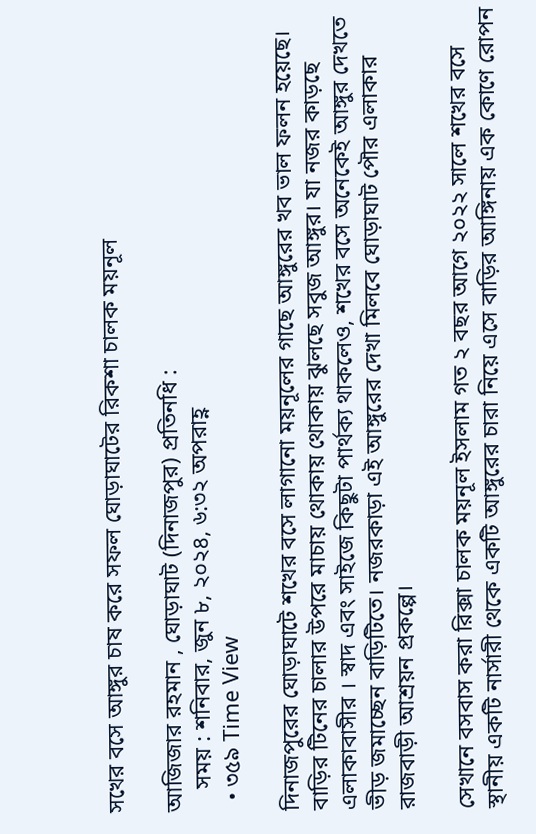সখের বসে আঙ্গুর চাষ করে সফল ঘোড়াঘাটের রিকশা চালক ময়নূল

আজিজার রহমান , ঘোড়াঘাট (দিনাজপুর) প্রতিনধি :
    সময় : শনিবার, জুন ৮, ২০২৪, ৬:৩২ অপরাহ্ণ
  • ৩৫৯ Time View

দিনাজপুরের ঘোড়াঘাটে শখের বসে লাগানো ময়নূলের গাছে আঙ্গুরের খব ভাল ফলন হয়েছে। বাড়ির টিনের চালার উপরে মাচায় থোকায় থোকায় ঝুলছে সবুজ আঙ্গুর। যা নজর কাড়ছে এলাকাবাসীর । স্বাদ এবং সাইজে কিছুটা পার্থক্য থাকলেও, শখের বসে অনেকেই আঙ্গুর দেখতে ভীড় জমাচ্ছেন বাড়িটিতে। নজরকাড়া এই আঙ্গুরের দেখা মিলবে ঘোড়াঘাট পৌর এলাকার রাজবাড়ী আশ্রয়ন প্রকল্পে।

সেখানে বসবাস করা রিক্সা চালক ময়নূল ইসলাম গত ২ বছর আগে ২০২২ সালে শখের বসে স্থানীয় একটি নার্সারী থেকে একটি আঙ্গুরের চারা নিয়ে এসে বাড়ির আঙ্গিনায় এক কোণে রোপন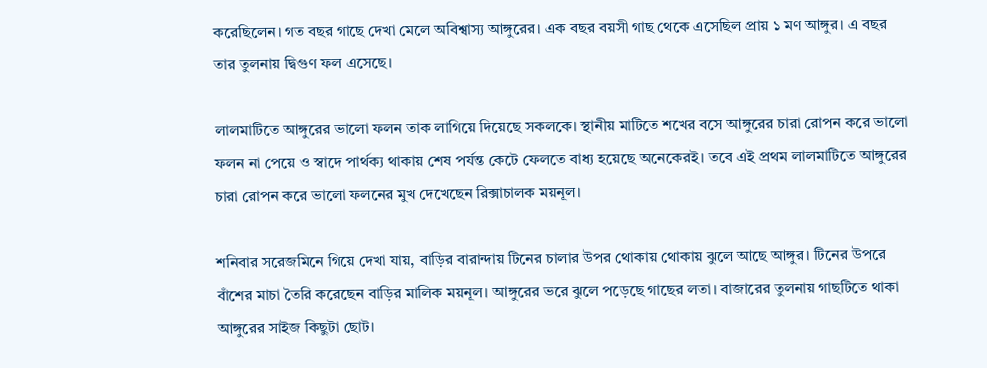করেছিলেন। গত বছর গাছে দেখা মেলে অবিশ্বাস্য আঙ্গুরের। এক বছর বয়সী গাছ থেকে এসেছিল প্রায় ১ মণ আঙ্গুর। এ বছর তার তুলনায় দ্বিগুণ ফল এসেছে।

লালমাটিতে আঙ্গুরের ভালো ফলন তাক লাগিয়ে দিয়েছে সকলকে। স্থানীয় মাটিতে শখের বসে আঙ্গুরের চারা রোপন করে ভালো ফলন না পেয়ে ও স্বাদে পার্থক্য থাকায় শেষ পর্যন্ত কেটে ফেলতে বাধ্য হয়েছে অনেকেরই। তবে এই প্রথম লালমাটিতে আঙ্গুরের চারা রোপন করে ভালো ফলনের মুখ দেখেছেন রিক্সাচালক ময়নূল।

শনিবার সরেজমিনে গিয়ে দেখা যায়, বাড়ির বারান্দায় টিনের চালার উপর থোকায় থোকায় ঝুলে আছে আঙ্গুর। টিনের উপরে বাঁশের মাচা তৈরি করেছেন বাড়ির মালিক ময়নূল। আঙ্গুরের ভরে ঝুলে পড়েছে গাছের লতা। বাজারের তুলনায় গাছটিতে থাকা আঙ্গুরের সাইজ কিছুটা ছোট।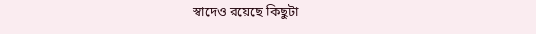স্বাদেও রয়েছে কিছুটা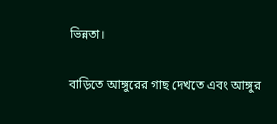ভিন্নতা।

বাড়িতে আঙ্গুরের গাছ দেখতে এবং আঙ্গুর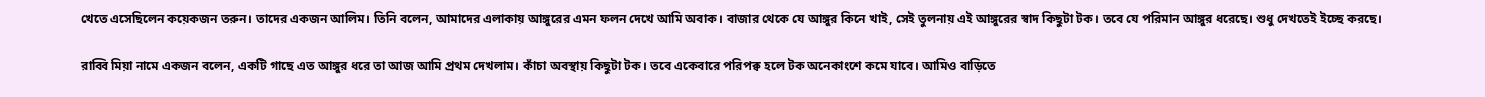খেতে এসেছিলেন কয়েকজন তরুন। তাদের একজন আলিম। তিনি বলেন, আমাদের এলাকায় আঙ্গুরের এমন ফলন দেখে আমি অবাক। বাজার থেকে যে আঙ্গুর কিনে খাই, সেই তুলনায় এই আঙ্গুরের স্বাদ কিছুটা টক। তবে যে পরিমান আঙ্গুর ধরেছে। শুধু দেখতেই ইচ্ছে করছে।

রাব্বি মিয়া নামে একজন বলেন, একটি গাছে এত আঙ্গুর ধরে তা আজ আমি প্রথম দেখলাম। কাঁচা অবস্থায় কিছুটা টক। তবে একেবারে পরিপক্ব হলে টক অনেকাংশে কমে যাবে। আমিও বাড়িতে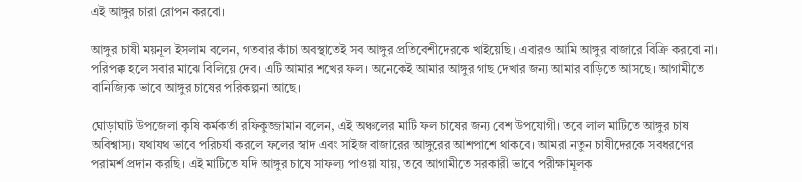এই আঙ্গুর চারা রোপন করবো।

আঙ্গুর চাষী ময়নূল ইসলাম বলেন, গতবার কাঁচা অবস্থাতেই সব আঙ্গুর প্রতিবেশীদেরকে খাইয়েছি। এবারও আমি আঙ্গুর বাজারে বিক্রি করবো না। পরিপক্ক হলে সবার মাঝে বিলিয়ে দেব। এটি আমার শখের ফল। অনেকেই আমার আঙ্গুর গাছ দেখার জন্য আমার বাড়িতে আসছে। আগামীতে বানিজ্যিক ভাবে আঙ্গুর চাষের পরিকল্পনা আছে।

ঘোড়াঘাট উপজেলা কৃষি কর্মকর্তা রফিকুজ্জামান বলেন, এই অঞ্চলের মাটি ফল চাষের জন্য বেশ উপযোগী। তবে লাল মাটিতে আঙ্গুর চাষ অবিশ্বাস্য। যথাযথ ভাবে পরিচর্যা করলে ফলের স্বাদ এবং সাইজ বাজারের আঙ্গুরের আশপাশে থাকবে। আমরা নতুন চাষীদেরকে সবধরণের পরামর্শ প্রদান করছি। এই মাটিতে যদি আঙ্গুর চাষে সাফল্য পাওয়া যায়, তবে আগামীতে সরকারী ভাবে পরীক্ষামূলক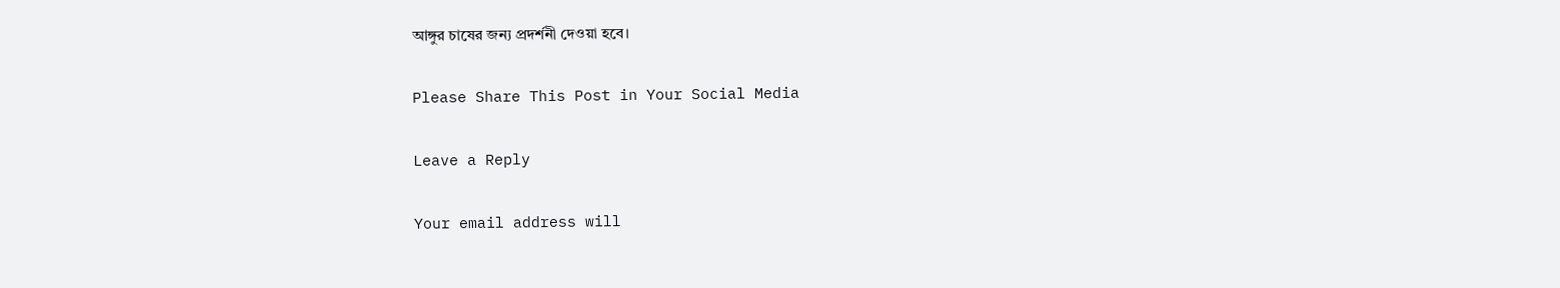আঙ্গুর চাষের জন্য প্রদর্শনী দেওয়া হবে।

Please Share This Post in Your Social Media

Leave a Reply

Your email address will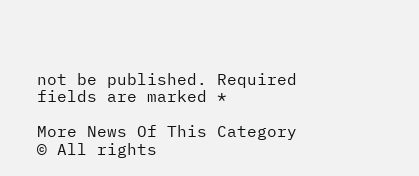not be published. Required fields are marked *

More News Of This Category
© All rights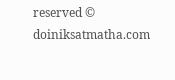reserved ©  doiniksatmatha.com